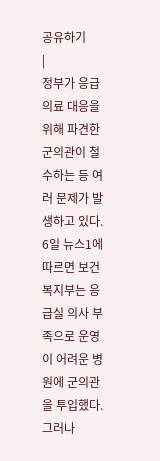공유하기
|
정부가 응급의료 대응을 위해 파견한 군의관이 철수하는 등 여러 문제가 발생하고 있다.
6일 뉴스1에 따르면 보건복지부는 응급실 의사 부족으로 운영이 어려운 병원에 군의관을 투입했다. 그러나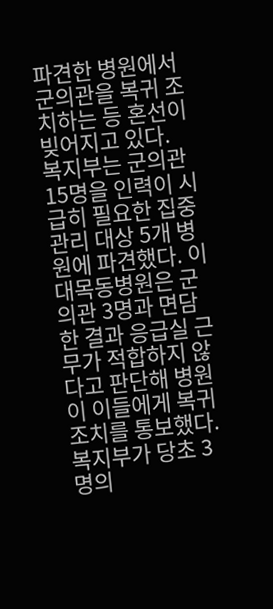파견한 병원에서 군의관을 복귀 조치하는 등 혼선이 빚어지고 있다.
복지부는 군의관 15명을 인력이 시급히 필요한 집중관리 대상 5개 병원에 파견했다. 이대목동병원은 군의관 3명과 면담한 결과 응급실 근무가 적합하지 않다고 판단해 병원이 이들에게 복귀 조치를 통보했다.
복지부가 당초 3명의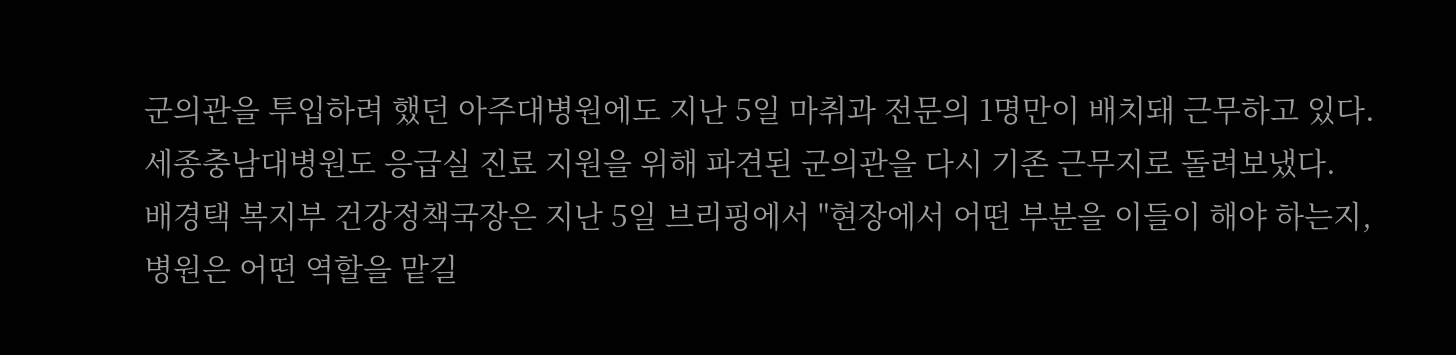군의관을 투입하려 했던 아주대병원에도 지난 5일 마취과 전문의 1명만이 배치돼 근무하고 있다.
세종충남대병원도 응급실 진료 지원을 위해 파견된 군의관을 다시 기존 근무지로 돌려보냈다.
배경택 복지부 건강정책국장은 지난 5일 브리핑에서 "현장에서 어떤 부분을 이들이 해야 하는지, 병원은 어떤 역할을 맡길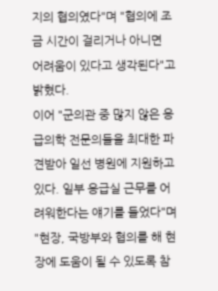지의 협의였다"며 "협의에 조금 시간이 걸리거나 아니면 어려움이 있다고 생각된다"고 밝혔다.
이어 "군의관 중 많지 않은 응급의학 전문의들을 최대한 파견받아 일선 병원에 지원하고 있다. 일부 응급실 근무를 어려워한다는 얘기를 들었다"며 "현장, 국방부와 협의를 해 현장에 도움이 될 수 있도록 참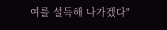여를 설득해 나가겠다"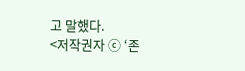고 말했다.
<저작권자 ⓒ ‘존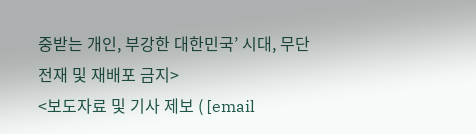중받는 개인, 부강한 대한민국’ 시대, 무단전재 및 재배포 금지>
<보도자료 및 기사 제보 ( [email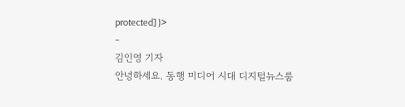protected] )>
-
김인영 기자
안녕하세요. 동행 미디어 시대 디지털뉴스룸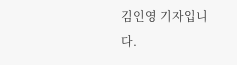김인영 기자입니다.